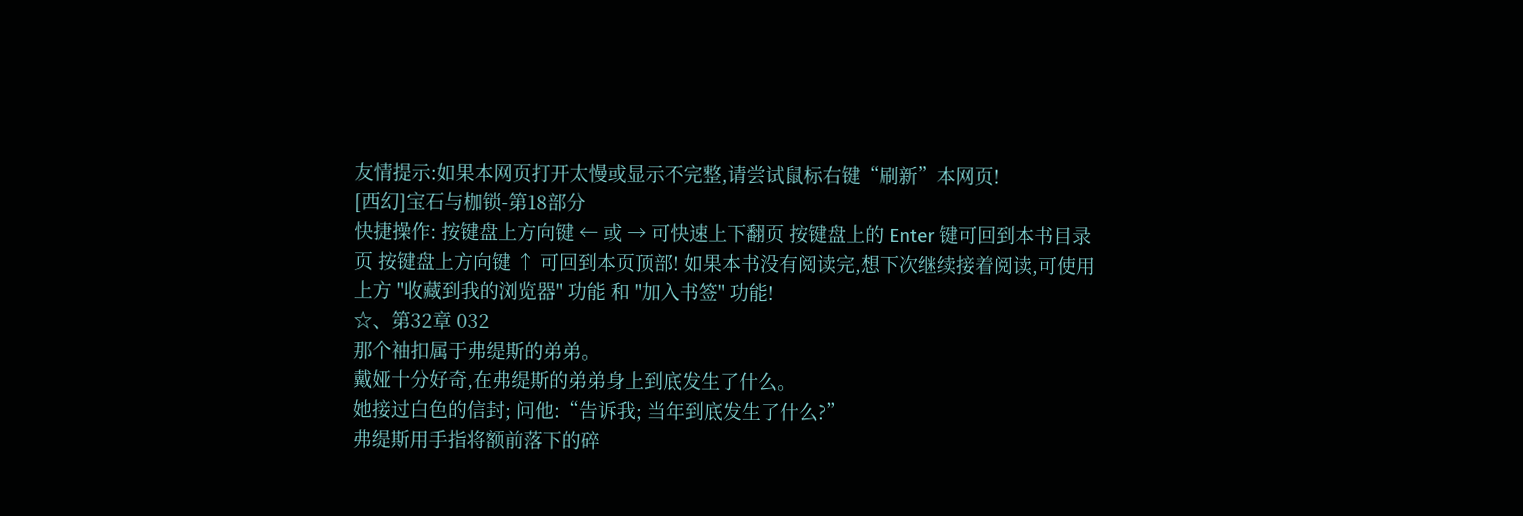友情提示:如果本网页打开太慢或显示不完整,请尝试鼠标右键“刷新”本网页!
[西幻]宝石与枷锁-第18部分
快捷操作: 按键盘上方向键 ← 或 → 可快速上下翻页 按键盘上的 Enter 键可回到本书目录页 按键盘上方向键 ↑ 可回到本页顶部! 如果本书没有阅读完,想下次继续接着阅读,可使用上方 "收藏到我的浏览器" 功能 和 "加入书签" 功能!
☆、第32章 032
那个袖扣属于弗缇斯的弟弟。
戴娅十分好奇,在弗缇斯的弟弟身上到底发生了什么。
她接过白色的信封; 问他:“告诉我; 当年到底发生了什么?”
弗缇斯用手指将额前落下的碎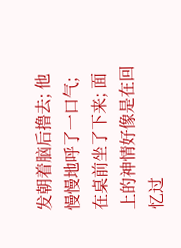发朝着脑后撸去; 他慢慢地呼了一口气; 在桌前坐了下来; 面上的神情好像是在回忆过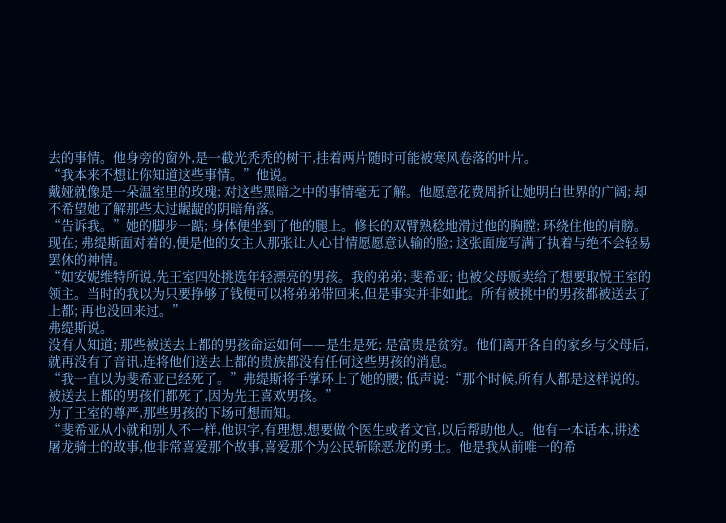去的事情。他身旁的窗外,是一截光秃秃的树干,挂着两片随时可能被寒风卷落的叶片。
“我本来不想让你知道这些事情。”他说。
戴娅就像是一朵温室里的玫瑰; 对这些黑暗之中的事情毫无了解。他愿意花费周折让她明白世界的广阔; 却不希望她了解那些太过龌龊的阴暗角落。
“告诉我。”她的脚步一踮; 身体便坐到了他的腿上。修长的双臂熟稔地滑过他的胸膛; 环绕住他的肩膀。
现在; 弗缇斯面对着的,便是他的女主人那张让人心甘情愿愿意认输的脸; 这张面庞写满了执着与绝不会轻易罢休的神情。
“如安妮维特所说,先王室四处挑选年轻漂亮的男孩。我的弟弟; 斐希亚; 也被父母贩卖给了想要取悦王室的领主。当时的我以为只要挣够了钱便可以将弟弟带回来,但是事实并非如此。所有被挑中的男孩都被送去了上都; 再也没回来过。”
弗缇斯说。
没有人知道; 那些被送去上都的男孩命运如何——是生是死; 是富贵是贫穷。他们离开各自的家乡与父母后,就再没有了音讯,连将他们送去上都的贵族都没有任何这些男孩的消息。
“我一直以为斐希亚已经死了。”弗缇斯将手掌环上了她的腰; 低声说:“那个时候,所有人都是这样说的。被送去上都的男孩们都死了,因为先王喜欢男孩。”
为了王室的尊严,那些男孩的下场可想而知。
“斐希亚从小就和别人不一样,他识字,有理想,想要做个医生或者文官,以后帮助他人。他有一本话本,讲述屠龙骑士的故事,他非常喜爱那个故事,喜爱那个为公民斩除恶龙的勇士。他是我从前唯一的希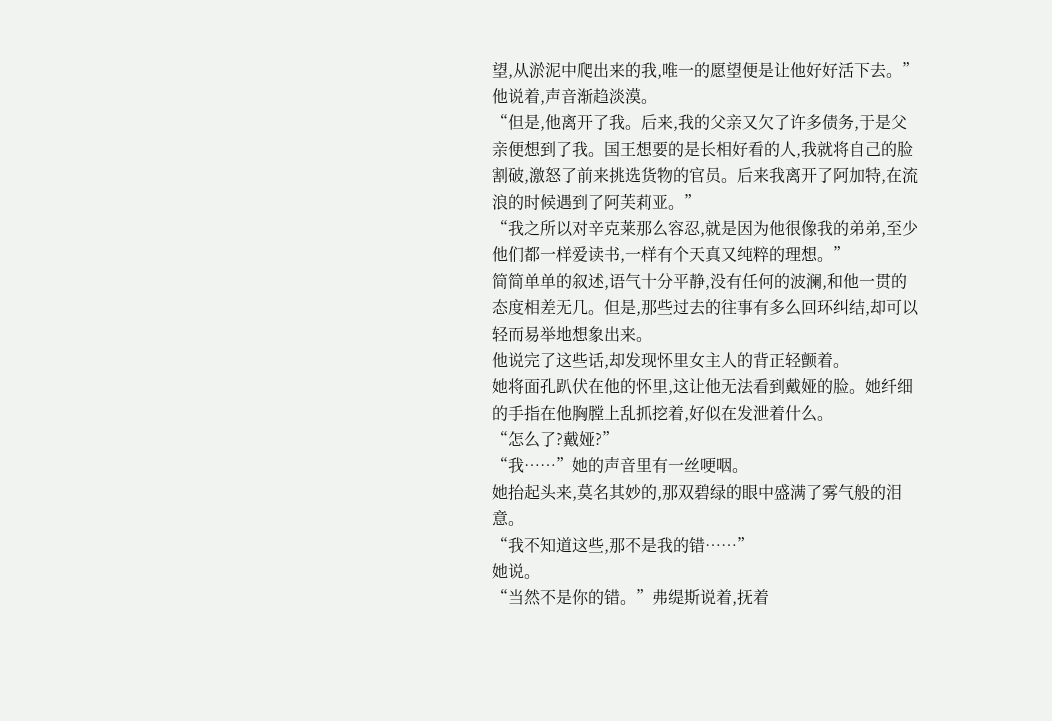望,从淤泥中爬出来的我,唯一的愿望便是让他好好活下去。”
他说着,声音渐趋淡漠。
“但是,他离开了我。后来,我的父亲又欠了许多债务,于是父亲便想到了我。国王想要的是长相好看的人,我就将自己的脸割破,激怒了前来挑选货物的官员。后来我离开了阿加特,在流浪的时候遇到了阿芙莉亚。”
“我之所以对辛克莱那么容忍,就是因为他很像我的弟弟,至少他们都一样爱读书,一样有个天真又纯粹的理想。”
简简单单的叙述,语气十分平静,没有任何的波澜,和他一贯的态度相差无几。但是,那些过去的往事有多么回环纠结,却可以轻而易举地想象出来。
他说完了这些话,却发现怀里女主人的背正轻颤着。
她将面孔趴伏在他的怀里,这让他无法看到戴娅的脸。她纤细的手指在他胸膛上乱抓挖着,好似在发泄着什么。
“怎么了?戴娅?”
“我……”她的声音里有一丝哽咽。
她抬起头来,莫名其妙的,那双碧绿的眼中盛满了雾气般的泪意。
“我不知道这些,那不是我的错……”
她说。
“当然不是你的错。”弗缇斯说着,抚着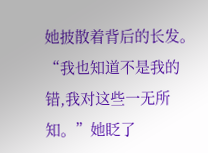她披散着背后的长发。
“我也知道不是我的错,我对这些一无所知。”她眨了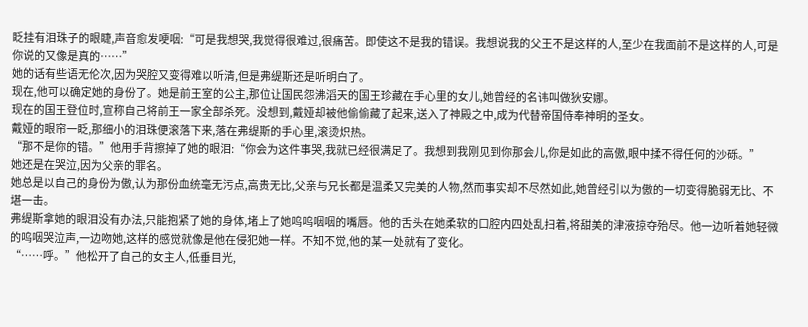眨挂有泪珠子的眼睫,声音愈发哽咽:“可是我想哭,我觉得很难过,很痛苦。即使这不是我的错误。我想说我的父王不是这样的人,至少在我面前不是这样的人,可是你说的又像是真的……”
她的话有些语无伦次,因为哭腔又变得难以听清,但是弗缇斯还是听明白了。
现在,他可以确定她的身份了。她是前王室的公主,那位让国民怨沸滔天的国王珍藏在手心里的女儿,她曾经的名讳叫做狄安娜。
现在的国王登位时,宣称自己将前王一家全部杀死。没想到,戴娅却被他偷偷藏了起来,送入了神殿之中,成为代替帝国侍奉神明的圣女。
戴娅的眼帘一眨,那细小的泪珠便滚落下来,落在弗缇斯的手心里,滚烫炽热。
“那不是你的错。”他用手背擦掉了她的眼泪:“你会为这件事哭,我就已经很满足了。我想到我刚见到你那会儿,你是如此的高傲,眼中揉不得任何的沙砾。”
她还是在哭泣,因为父亲的罪名。
她总是以自己的身份为傲,认为那份血统毫无污点,高贵无比,父亲与兄长都是温柔又完美的人物,然而事实却不尽然如此,她曾经引以为傲的一切变得脆弱无比、不堪一击。
弗缇斯拿她的眼泪没有办法,只能抱紧了她的身体,堵上了她呜呜咽咽的嘴唇。他的舌头在她柔软的口腔内四处乱扫着,将甜美的津液掠夺殆尽。他一边听着她轻微的呜咽哭泣声,一边吻她,这样的感觉就像是他在侵犯她一样。不知不觉,他的某一处就有了变化。
“……呼。”他松开了自己的女主人,低垂目光,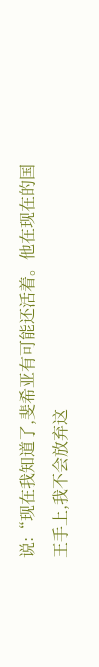说:“现在我知道了,斐希亚有可能还活着。他在现在的国王手上,我不会放弃这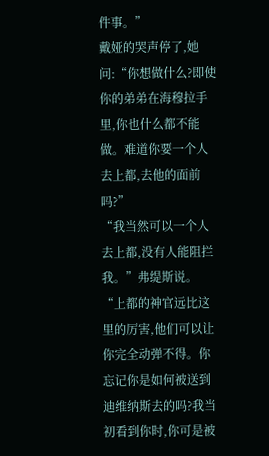件事。”
戴娅的哭声停了,她问:“你想做什么?即使你的弟弟在海穆拉手里,你也什么都不能做。难道你要一个人去上都,去他的面前吗?”
“我当然可以一个人去上都,没有人能阻拦我。”弗缇斯说。
“上都的神官远比这里的厉害,他们可以让你完全动弹不得。你忘记你是如何被送到迪维纳斯去的吗?我当初看到你时,你可是被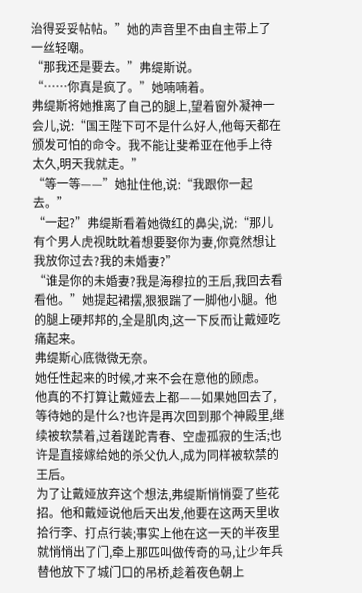治得妥妥帖帖。”她的声音里不由自主带上了一丝轻嘲。
“那我还是要去。”弗缇斯说。
“……你真是疯了。”她喃喃着。
弗缇斯将她推离了自己的腿上,望着窗外凝神一会儿,说:“国王陛下可不是什么好人,他每天都在颁发可怕的命令。我不能让斐希亚在他手上待太久,明天我就走。”
“等一等——”她扯住他,说:“我跟你一起去。”
“一起?”弗缇斯看着她微红的鼻尖,说:“那儿有个男人虎视眈眈着想要娶你为妻,你竟然想让我放你过去?我的未婚妻?”
“谁是你的未婚妻?我是海穆拉的王后,我回去看看他。”她提起裙摆,狠狠踹了一脚他小腿。他的腿上硬邦邦的,全是肌肉,这一下反而让戴娅吃痛起来。
弗缇斯心底微微无奈。
她任性起来的时候,才来不会在意他的顾虑。
他真的不打算让戴娅去上都——如果她回去了,等待她的是什么?也许是再次回到那个神殿里,继续被软禁着,过着蹉跎青春、空虚孤寂的生活;也许是直接嫁给她的杀父仇人,成为同样被软禁的王后。
为了让戴娅放弃这个想法,弗缇斯悄悄耍了些花招。他和戴娅说他后天出发,他要在这两天里收拾行李、打点行装;事实上他在这一天的半夜里就悄悄出了门,牵上那匹叫做传奇的马,让少年兵替他放下了城门口的吊桥,趁着夜色朝上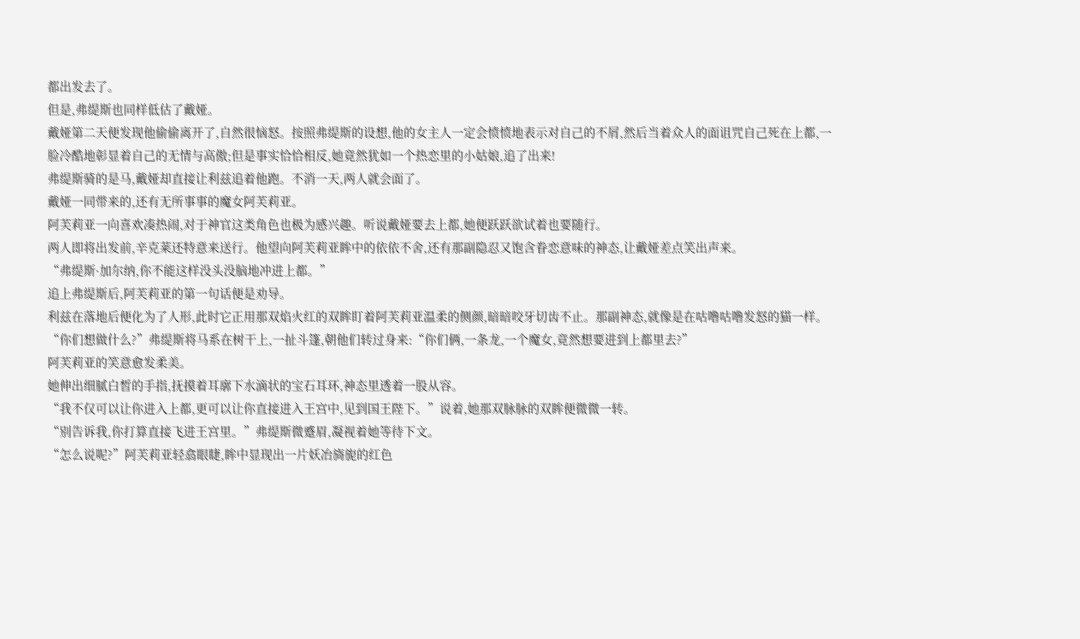都出发去了。
但是,弗缇斯也同样低估了戴娅。
戴娅第二天便发现他偷偷离开了,自然很恼怒。按照弗缇斯的设想,他的女主人一定会愤愤地表示对自己的不屑,然后当着众人的面诅咒自己死在上都,一脸冷酷地彰显着自己的无情与高傲;但是事实恰恰相反,她竟然犹如一个热恋里的小姑娘,追了出来!
弗缇斯骑的是马,戴娅却直接让利兹追着他跑。不消一天,两人就会面了。
戴娅一同带来的,还有无所事事的魔女阿芙莉亚。
阿芙莉亚一向喜欢凑热闹,对于神官这类角色也极为感兴趣。听说戴娅要去上都,她便跃跃欲试着也要随行。
两人即将出发前,辛克莱还特意来送行。他望向阿芙莉亚眸中的依依不舍,还有那副隐忍又饱含眷恋意味的神态,让戴娅差点笑出声来。
“弗缇斯·加尔纳,你不能这样没头没脑地冲进上都。”
追上弗缇斯后,阿芙莉亚的第一句话便是劝导。
利兹在落地后便化为了人形,此时它正用那双焰火红的双眸盯着阿芙莉亚温柔的侧颜,暗暗咬牙切齿不止。那副神态,就像是在咕噜咕噜发怒的猫一样。
“你们想做什么?”弗缇斯将马系在树干上,一扯斗篷,朝他们转过身来:“你们俩,一条龙,一个魔女,竟然想要进到上都里去?”
阿芙莉亚的笑意愈发柔美。
她伸出细腻白皙的手指,抚摸着耳廓下水滴状的宝石耳环,神态里透着一股从容。
“我不仅可以让你进入上都,更可以让你直接进入王宫中,见到国王陛下。”说着,她那双脉脉的双眸便微微一转。
“别告诉我,你打算直接飞进王宫里。”弗缇斯微蹙眉,凝视着她等待下文。
“怎么说呢?”阿芙莉亚轻翕眼睫,眸中显现出一片妖冶旖旎的红色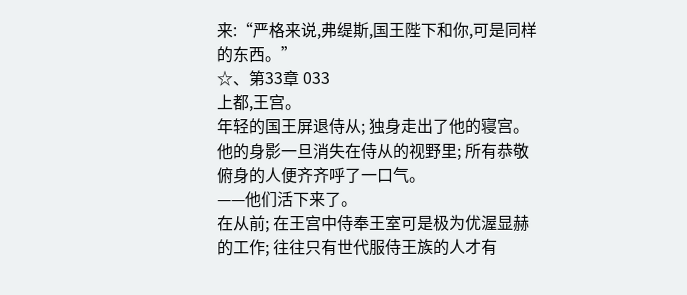来:“严格来说,弗缇斯,国王陛下和你,可是同样的东西。”
☆、第33章 033
上都,王宫。
年轻的国王屏退侍从; 独身走出了他的寝宫。
他的身影一旦消失在侍从的视野里; 所有恭敬俯身的人便齐齐呼了一口气。
——他们活下来了。
在从前; 在王宫中侍奉王室可是极为优渥显赫的工作; 往往只有世代服侍王族的人才有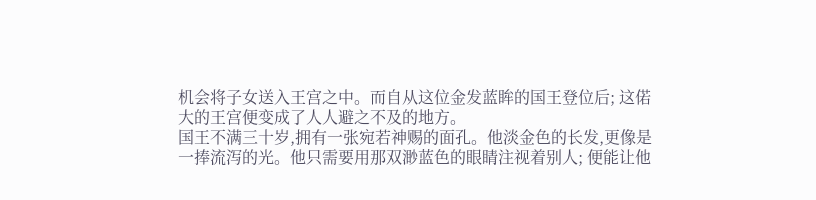机会将子女送入王宫之中。而自从这位金发蓝眸的国王登位后; 这偌大的王宫便变成了人人避之不及的地方。
国王不满三十岁,拥有一张宛若神赐的面孔。他淡金色的长发,更像是一捧流泻的光。他只需要用那双渺蓝色的眼睛注视着别人; 便能让他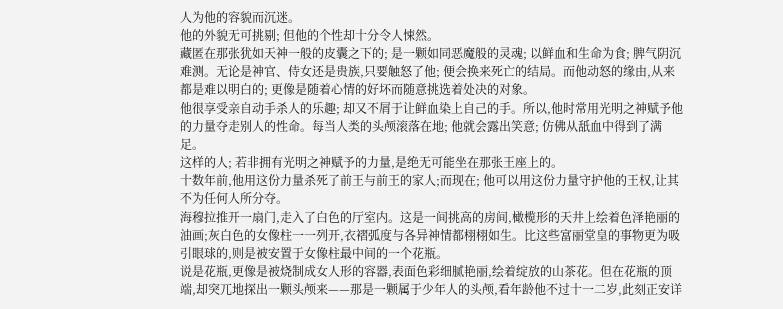人为他的容貌而沉迷。
他的外貌无可挑剔; 但他的个性却十分令人悚然。
藏匿在那张犹如天神一般的皮囊之下的; 是一颗如同恶魔般的灵魂; 以鲜血和生命为食; 脾气阴沉难测。无论是神官、侍女还是贵族,只要触怒了他; 便会换来死亡的结局。而他动怒的缘由,从来都是难以明白的; 更像是随着心情的好坏而随意挑选着处决的对象。
他很享受亲自动手杀人的乐趣; 却又不屑于让鲜血染上自己的手。所以,他时常用光明之神赋予他的力量夺走别人的性命。每当人类的头颅滚落在地; 他就会露出笑意; 仿佛从舐血中得到了满足。
这样的人; 若非拥有光明之神赋予的力量,是绝无可能坐在那张王座上的。
十数年前,他用这份力量杀死了前王与前王的家人;而现在; 他可以用这份力量守护他的王权,让其不为任何人所分夺。
海穆拉推开一扇门,走入了白色的厅室内。这是一间挑高的房间,橄榄形的天井上绘着色泽艳丽的油画;灰白色的女像柱一一列开,衣褶弧度与各异神情都栩栩如生。比这些富丽堂皇的事物更为吸引眼球的,则是被安置于女像柱最中间的一个花瓶。
说是花瓶,更像是被烧制成女人形的容器,表面色彩细腻艳丽,绘着绽放的山茶花。但在花瓶的顶端,却突兀地探出一颗头颅来——那是一颗属于少年人的头颅,看年龄他不过十一二岁,此刻正安详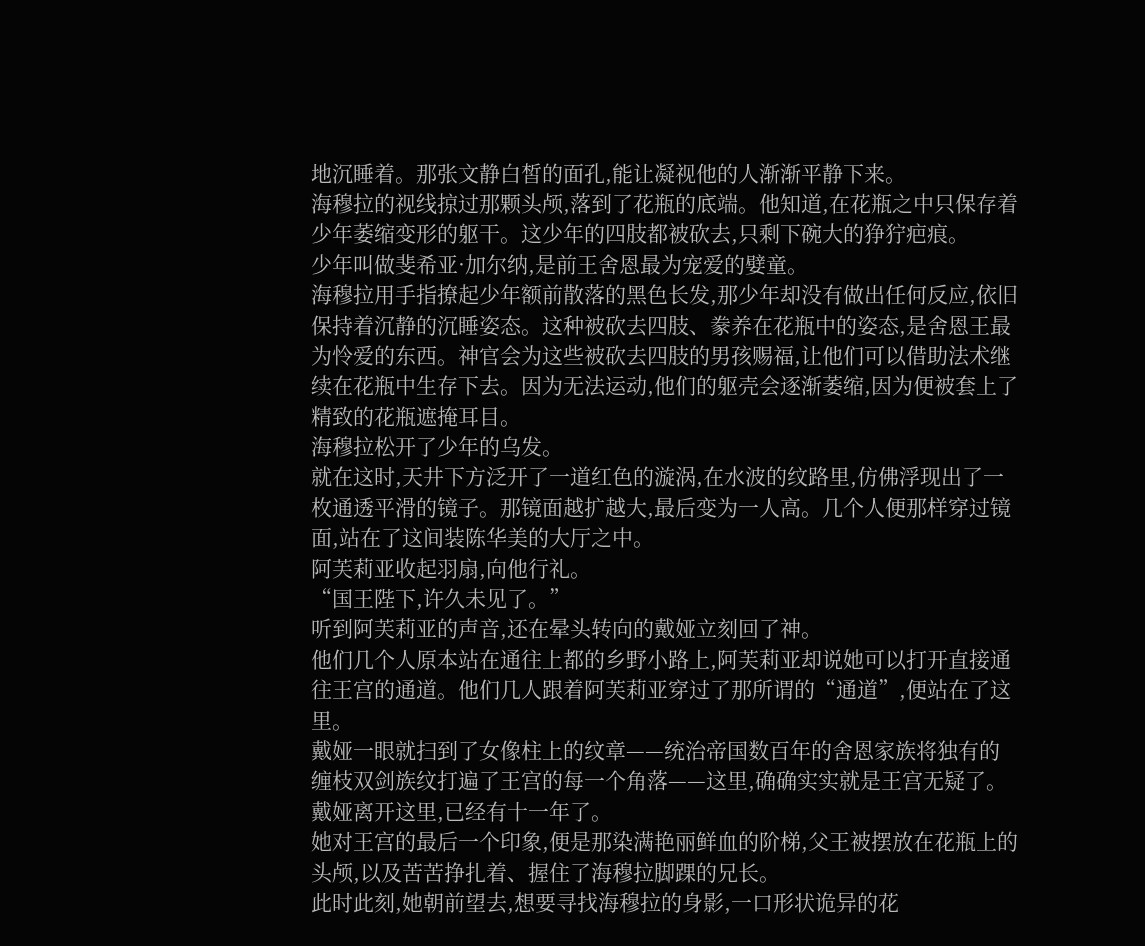地沉睡着。那张文静白皙的面孔,能让凝视他的人渐渐平静下来。
海穆拉的视线掠过那颗头颅,落到了花瓶的底端。他知道,在花瓶之中只保存着少年萎缩变形的躯干。这少年的四肢都被砍去,只剩下碗大的狰狞疤痕。
少年叫做斐希亚·加尔纳,是前王舍恩最为宠爱的嬖童。
海穆拉用手指撩起少年额前散落的黑色长发,那少年却没有做出任何反应,依旧保持着沉静的沉睡姿态。这种被砍去四肢、豢养在花瓶中的姿态,是舍恩王最为怜爱的东西。神官会为这些被砍去四肢的男孩赐福,让他们可以借助法术继续在花瓶中生存下去。因为无法运动,他们的躯壳会逐渐萎缩,因为便被套上了精致的花瓶遮掩耳目。
海穆拉松开了少年的乌发。
就在这时,天井下方泛开了一道红色的漩涡,在水波的纹路里,仿佛浮现出了一枚通透平滑的镜子。那镜面越扩越大,最后变为一人高。几个人便那样穿过镜面,站在了这间装陈华美的大厅之中。
阿芙莉亚收起羽扇,向他行礼。
“国王陛下,许久未见了。”
听到阿芙莉亚的声音,还在晕头转向的戴娅立刻回了神。
他们几个人原本站在通往上都的乡野小路上,阿芙莉亚却说她可以打开直接通往王宫的通道。他们几人跟着阿芙莉亚穿过了那所谓的“通道”,便站在了这里。
戴娅一眼就扫到了女像柱上的纹章——统治帝国数百年的舍恩家族将独有的缠枝双剑族纹打遍了王宫的每一个角落——这里,确确实实就是王宫无疑了。
戴娅离开这里,已经有十一年了。
她对王宫的最后一个印象,便是那染满艳丽鲜血的阶梯,父王被摆放在花瓶上的头颅,以及苦苦挣扎着、握住了海穆拉脚踝的兄长。
此时此刻,她朝前望去,想要寻找海穆拉的身影,一口形状诡异的花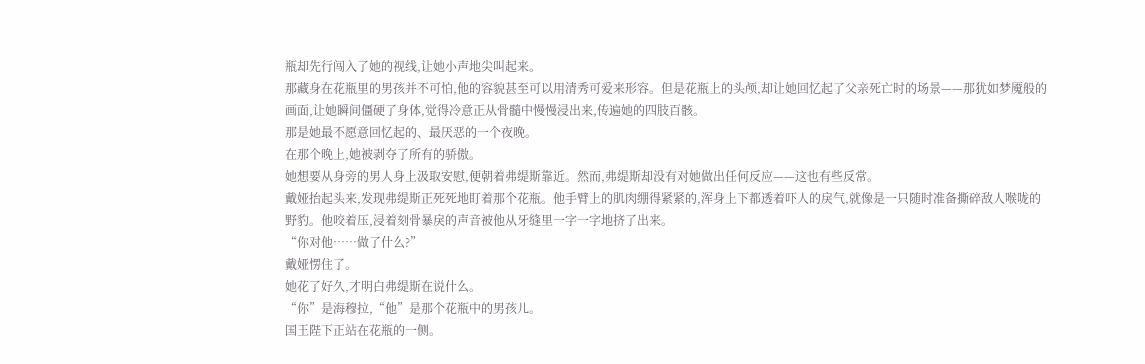瓶却先行闯入了她的视线,让她小声地尖叫起来。
那藏身在花瓶里的男孩并不可怕,他的容貌甚至可以用清秀可爱来形容。但是花瓶上的头颅,却让她回忆起了父亲死亡时的场景——那犹如梦魇般的画面,让她瞬间僵硬了身体,觉得冷意正从骨髓中慢慢浸出来,传遍她的四肢百骸。
那是她最不愿意回忆起的、最厌恶的一个夜晚。
在那个晚上,她被剥夺了所有的骄傲。
她想要从身旁的男人身上汲取安慰,便朝着弗缇斯靠近。然而,弗缇斯却没有对她做出任何反应——这也有些反常。
戴娅抬起头来,发现弗缇斯正死死地盯着那个花瓶。他手臂上的肌肉绷得紧紧的,浑身上下都透着吓人的戾气,就像是一只随时准备撕碎敌人喉咙的野豹。他咬着压,浸着刻骨暴戾的声音被他从牙缝里一字一字地挤了出来。
“你对他……做了什么?”
戴娅愣住了。
她花了好久,才明白弗缇斯在说什么。
“你”是海穆拉,“他”是那个花瓶中的男孩儿。
国王陛下正站在花瓶的一侧。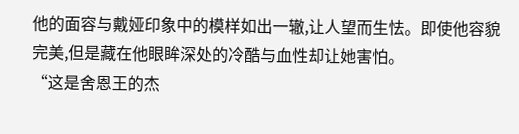他的面容与戴娅印象中的模样如出一辙,让人望而生怯。即使他容貌完美,但是藏在他眼眸深处的冷酷与血性却让她害怕。
“这是舍恩王的杰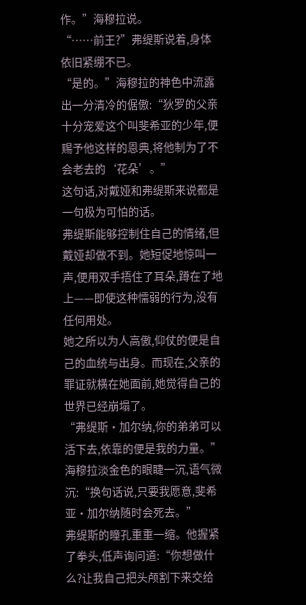作。”海穆拉说。
“……前王?”弗缇斯说着,身体依旧紧绷不已。
“是的。”海穆拉的神色中流露出一分清冷的倨傲:“狄罗的父亲十分宠爱这个叫斐希亚的少年,便赐予他这样的恩典,将他制为了不会老去的‘花朵’。”
这句话,对戴娅和弗缇斯来说都是一句极为可怕的话。
弗缇斯能够控制住自己的情绪,但戴娅却做不到。她短促地惊叫一声,便用双手捂住了耳朵,蹲在了地上——即使这种懦弱的行为,没有任何用处。
她之所以为人高傲,仰仗的便是自己的血统与出身。而现在,父亲的罪证就横在她面前,她觉得自己的世界已经崩塌了。
“弗缇斯·加尔纳,你的弟弟可以活下去,依靠的便是我的力量。”海穆拉淡金色的眼睫一沉,语气微沉:“换句话说,只要我愿意,斐希亚·加尔纳随时会死去。”
弗缇斯的瞳孔重重一缩。他握紧了拳头,低声询问道:“你想做什么?让我自己把头颅割下来交给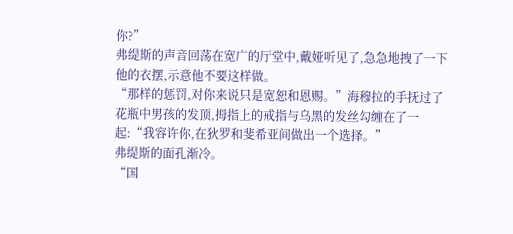你?”
弗缇斯的声音回荡在宽广的厅堂中,戴娅听见了,急急地拽了一下他的衣摆,示意他不要这样做。
“那样的惩罚,对你来说只是宽恕和恩赐。”海穆拉的手抚过了花瓶中男孩的发顶,拇指上的戒指与乌黑的发丝勾缠在了一起:“我容许你,在狄罗和斐希亚间做出一个选择。”
弗缇斯的面孔渐冷。
“国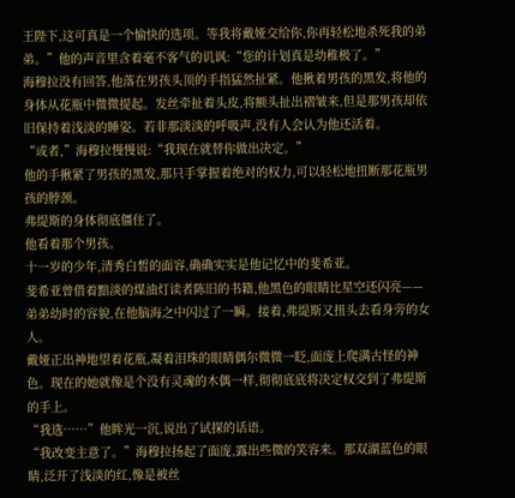王陛下,这可真是一个愉快的选项。等我将戴娅交给你,你再轻松地杀死我的弟弟。”他的声音里含着毫不客气的讥讽:“您的计划真是幼稚极了。”
海穆拉没有回答,他落在男孩头顶的手指猛然扯紧。他揪着男孩的黑发,将他的身体从花瓶中微微提起。发丝牵扯着头皮,将额头扯出褶皱来,但是那男孩却依旧保持着浅淡的睡姿。若非那淡淡的呼吸声,没有人会认为他还活着。
“或者,”海穆拉慢慢说:“我现在就替你做出决定。”
他的手揪紧了男孩的黑发,那只手掌握着绝对的权力,可以轻松地扭断那花瓶男孩的脖颈。
弗缇斯的身体彻底僵住了。
他看着那个男孩。
十一岁的少年,清秀白皙的面容,确确实实是他记忆中的斐希亚。
斐希亚曾借着黯淡的煤油灯读者陈旧的书籍,他黑色的眼睛比星空还闪亮——弟弟幼时的容貌,在他脑海之中闪过了一瞬。接着,弗缇斯又扭头去看身旁的女人。
戴娅正出神地望着花瓶,凝着泪珠的眼睛偶尔微微一眨,面庞上爬满古怪的神色。现在的她就像是个没有灵魂的木偶一样,彻彻底底将决定权交到了弗缇斯的手上。
“我选……”他眸光一沉,说出了试探的话语。
“我改变主意了。”海穆拉扬起了面庞,露出些微的笑容来。那双湖蓝色的眼睛,泛开了浅淡的红,像是被丝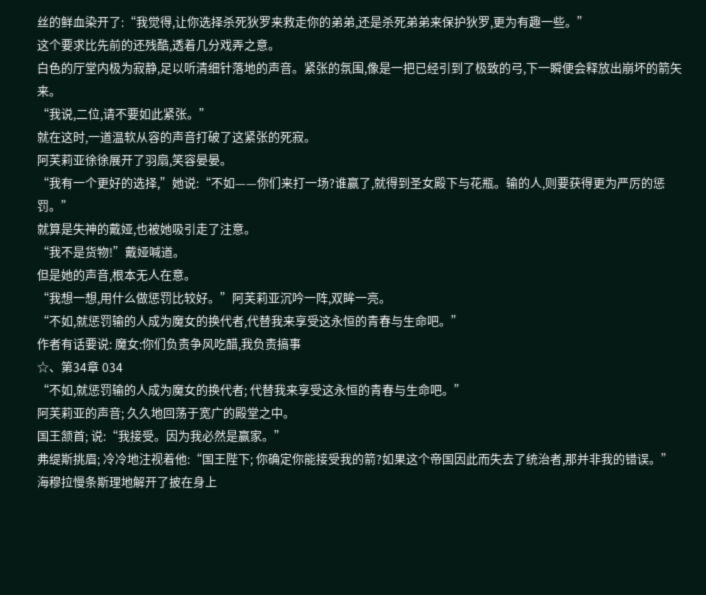丝的鲜血染开了:“我觉得,让你选择杀死狄罗来救走你的弟弟,还是杀死弟弟来保护狄罗,更为有趣一些。”
这个要求比先前的还残酷,透着几分戏弄之意。
白色的厅堂内极为寂静,足以听清细针落地的声音。紧张的氛围,像是一把已经引到了极致的弓,下一瞬便会释放出崩坏的箭矢来。
“我说,二位,请不要如此紧张。”
就在这时,一道温软从容的声音打破了这紧张的死寂。
阿芙莉亚徐徐展开了羽扇,笑容晏晏。
“我有一个更好的选择,”她说:“不如——你们来打一场?谁赢了,就得到圣女殿下与花瓶。输的人,则要获得更为严厉的惩罚。”
就算是失神的戴娅,也被她吸引走了注意。
“我不是货物!”戴娅喊道。
但是她的声音,根本无人在意。
“我想一想,用什么做惩罚比较好。”阿芙莉亚沉吟一阵,双眸一亮。
“不如,就惩罚输的人成为魔女的换代者,代替我来享受这永恒的青春与生命吧。”
作者有话要说: 魔女:你们负责争风吃醋,我负责搞事
☆、第34章 034
“不如,就惩罚输的人成为魔女的换代者; 代替我来享受这永恒的青春与生命吧。”
阿芙莉亚的声音; 久久地回荡于宽广的殿堂之中。
国王颔首; 说:“我接受。因为我必然是赢家。”
弗缇斯挑眉; 冷冷地注视着他:“国王陛下; 你确定你能接受我的箭?如果这个帝国因此而失去了统治者,那并非我的错误。”
海穆拉慢条斯理地解开了披在身上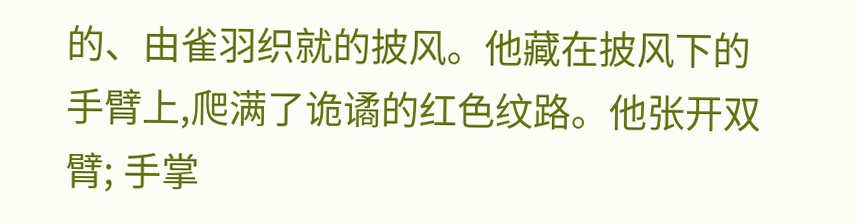的、由雀羽织就的披风。他藏在披风下的手臂上,爬满了诡谲的红色纹路。他张开双臂; 手掌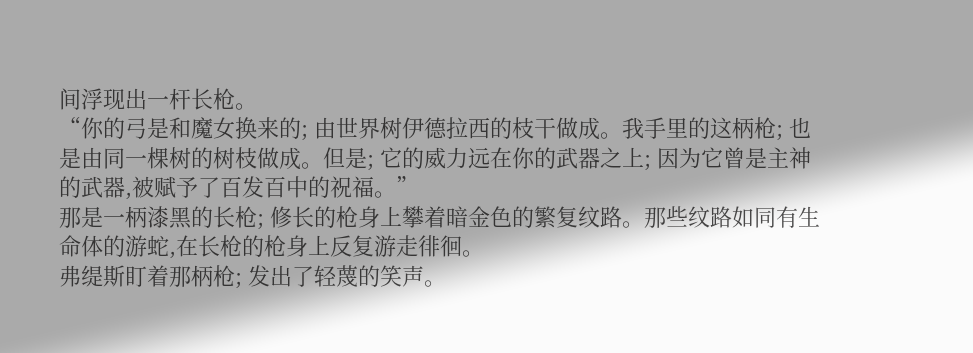间浮现出一杆长枪。
“你的弓是和魔女换来的; 由世界树伊德拉西的枝干做成。我手里的这柄枪; 也是由同一棵树的树枝做成。但是; 它的威力远在你的武器之上; 因为它曾是主神的武器,被赋予了百发百中的祝福。”
那是一柄漆黑的长枪; 修长的枪身上攀着暗金色的繁复纹路。那些纹路如同有生命体的游蛇,在长枪的枪身上反复游走徘徊。
弗缇斯盯着那柄枪; 发出了轻蔑的笑声。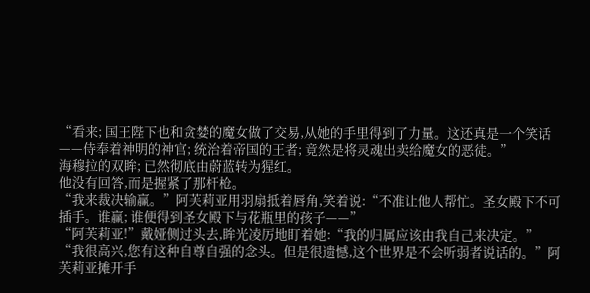“看来; 国王陛下也和贪婪的魔女做了交易,从她的手里得到了力量。这还真是一个笑话——侍奉着神明的神官; 统治着帝国的王者; 竟然是将灵魂出卖给魔女的恶徒。”
海穆拉的双眸; 已然彻底由蔚蓝转为猩红。
他没有回答,而是握紧了那杆枪。
“我来裁决输赢。”阿芙莉亚用羽扇抵着唇角,笑着说:“不准让他人帮忙。圣女殿下不可插手。谁赢; 谁便得到圣女殿下与花瓶里的孩子——”
“阿芙莉亚!”戴娅侧过头去,眸光凌厉地盯着她:“我的归属应该由我自己来决定。”
“我很高兴,您有这种自尊自强的念头。但是很遗憾,这个世界是不会听弱者说话的。”阿芙莉亚摊开手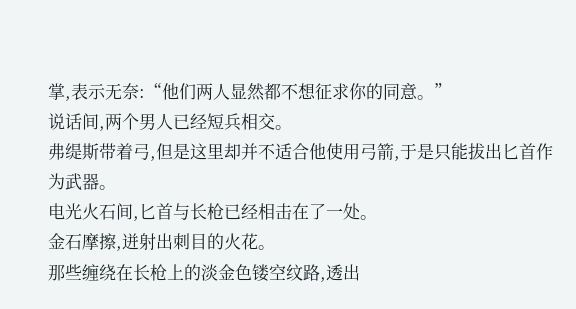掌,表示无奈:“他们两人显然都不想征求你的同意。”
说话间,两个男人已经短兵相交。
弗缇斯带着弓,但是这里却并不适合他使用弓箭,于是只能拔出匕首作为武器。
电光火石间,匕首与长枪已经相击在了一处。
金石摩擦,迸射出刺目的火花。
那些缠绕在长枪上的淡金色镂空纹路,透出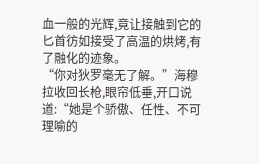血一般的光辉,竟让接触到它的匕首彷如接受了高温的烘烤,有了融化的迹象。
“你对狄罗毫无了解。”海穆拉收回长枪,眼帘低垂,开口说道:“她是个骄傲、任性、不可理喻的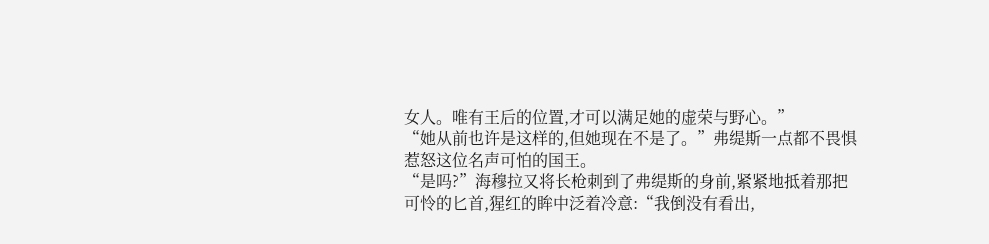女人。唯有王后的位置,才可以满足她的虚荣与野心。”
“她从前也许是这样的,但她现在不是了。”弗缇斯一点都不畏惧惹怒这位名声可怕的国王。
“是吗?”海穆拉又将长枪刺到了弗缇斯的身前,紧紧地抵着那把可怜的匕首,猩红的眸中泛着冷意:“我倒没有看出,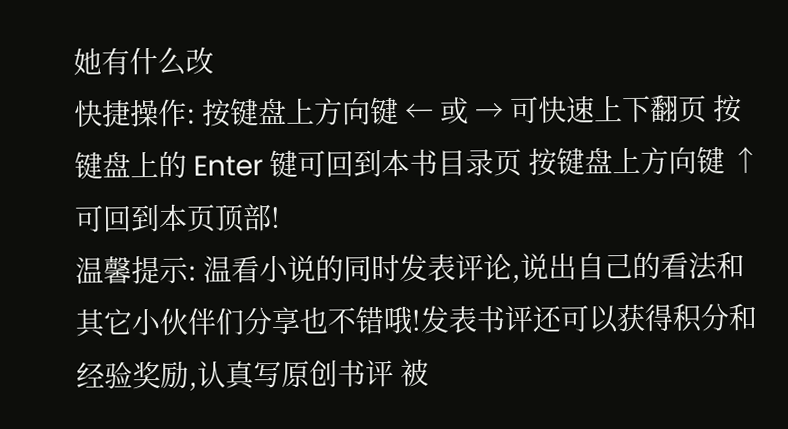她有什么改
快捷操作: 按键盘上方向键 ← 或 → 可快速上下翻页 按键盘上的 Enter 键可回到本书目录页 按键盘上方向键 ↑ 可回到本页顶部!
温馨提示: 温看小说的同时发表评论,说出自己的看法和其它小伙伴们分享也不错哦!发表书评还可以获得积分和经验奖励,认真写原创书评 被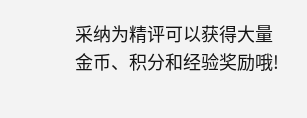采纳为精评可以获得大量金币、积分和经验奖励哦!